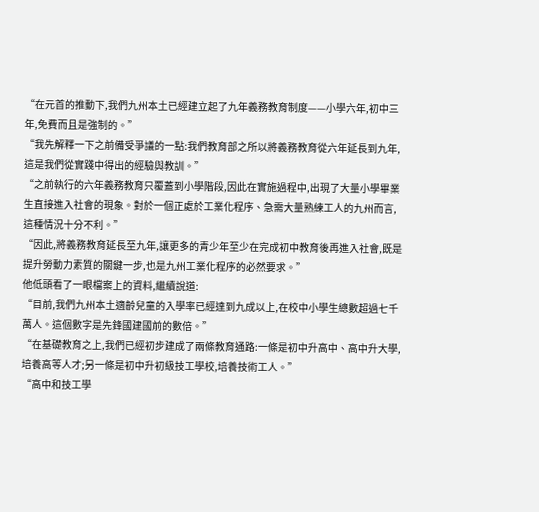“在元首的推動下,我們九州本土已經建立起了九年義務教育制度——小學六年,初中三年,免費而且是強制的。”
“我先解釋一下之前備受爭議的一點:我們教育部之所以將義務教育從六年延長到九年,這是我們從實踐中得出的經驗與教訓。”
“之前執行的六年義務教育只覆蓋到小學階段,因此在實施過程中,出現了大量小學畢業生直接進入社會的現象。對於一個正處於工業化程序、急需大量熟練工人的九州而言,這種情況十分不利。”
“因此,將義務教育延長至九年,讓更多的青少年至少在完成初中教育後再進入社會,既是提升勞動力素質的關鍵一步,也是九州工業化程序的必然要求。”
他低頭看了一眼檔案上的資料,繼續說道:
“目前,我們九州本土適齡兒童的入學率已經達到九成以上,在校中小學生總數超過七千萬人。這個數字是先鋒國建國前的數倍。”
“在基礎教育之上,我們已經初步建成了兩條教育通路:一條是初中升高中、高中升大學,培養高等人才;另一條是初中升初級技工學校,培養技術工人。”
“高中和技工學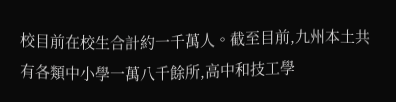校目前在校生合計約一千萬人。截至目前,九州本土共有各類中小學一萬八千餘所,高中和技工學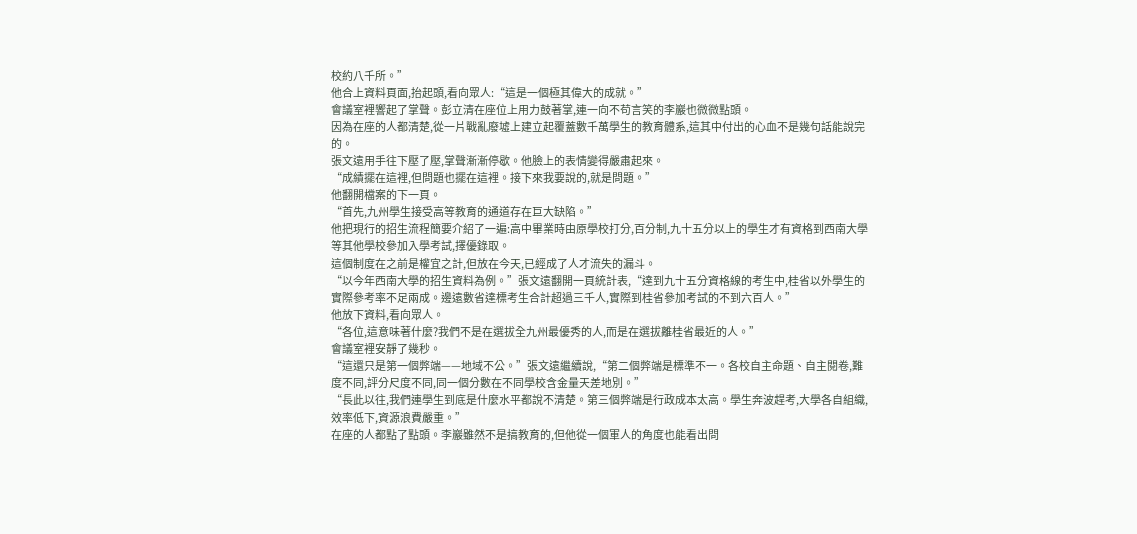校約八千所。”
他合上資料頁面,抬起頭,看向眾人:“這是一個極其偉大的成就。”
會議室裡響起了掌聲。彭立清在座位上用力鼓著掌,連一向不苟言笑的李巖也微微點頭。
因為在座的人都清楚,從一片戰亂廢墟上建立起覆蓋數千萬學生的教育體系,這其中付出的心血不是幾句話能說完的。
張文遠用手往下壓了壓,掌聲漸漸停歇。他臉上的表情變得嚴肅起來。
“成績擺在這裡,但問題也擺在這裡。接下來我要說的,就是問題。”
他翻開檔案的下一頁。
“首先,九州學生接受高等教育的通道存在巨大缺陷。”
他把現行的招生流程簡要介紹了一遍:高中畢業時由原學校打分,百分制,九十五分以上的學生才有資格到西南大學等其他學校參加入學考試,擇優錄取。
這個制度在之前是權宜之計,但放在今天,已經成了人才流失的漏斗。
“以今年西南大學的招生資料為例。”張文遠翻開一頁統計表,“達到九十五分資格線的考生中,桂省以外學生的實際參考率不足兩成。邊遠數省達標考生合計超過三千人,實際到桂省參加考試的不到六百人。”
他放下資料,看向眾人。
“各位,這意味著什麼?我們不是在選拔全九州最優秀的人,而是在選拔離桂省最近的人。”
會議室裡安靜了幾秒。
“這還只是第一個弊端——地域不公。”張文遠繼續說,“第二個弊端是標準不一。各校自主命題、自主閱卷,難度不同,評分尺度不同,同一個分數在不同學校含金量天差地別。”
“長此以往,我們連學生到底是什麼水平都說不清楚。第三個弊端是行政成本太高。學生奔波趕考,大學各自組織,效率低下,資源浪費嚴重。”
在座的人都點了點頭。李巖雖然不是搞教育的,但他從一個軍人的角度也能看出問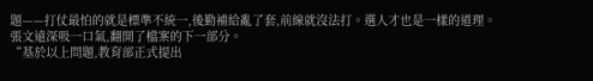題——打仗最怕的就是標準不統一,後勤補給亂了套,前線就沒法打。選人才也是一樣的道理。
張文遠深吸一口氣,翻開了檔案的下一部分。
“基於以上問題,教育部正式提出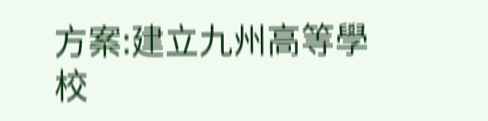方案:建立九州高等學校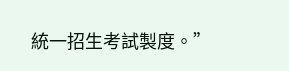統一招生考試製度。”